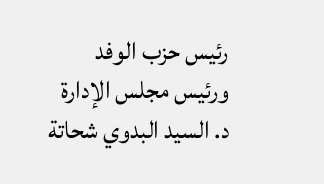رئيس حزب الوفد ورئيس مجلس الإدارة
د. السيد البدوي شحاتة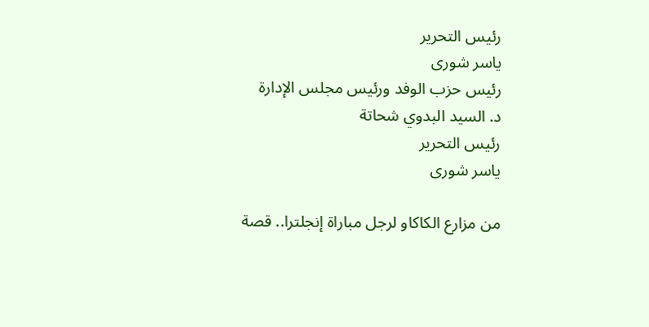رئيس التحرير
ياسر شورى
رئيس حزب الوفد ورئيس مجلس الإدارة
د. السيد البدوي شحاتة
رئيس التحرير
ياسر شورى

من مزارع الكاكاو لرجل مباراة إنجلترا.. قصة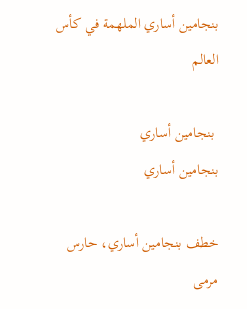بنجامين أساري الملهمة في كأس العالم

 بنجامين أساري
بنجامين أساري

خطف بنجامين أساري، حارس مرمى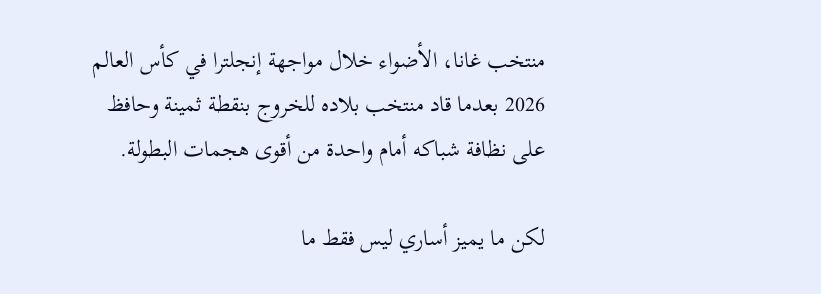منتخب غانا، الأضواء خلال مواجهة إنجلترا في كأس العالم 2026 بعدما قاد منتخب بلاده للخروج بنقطة ثمينة وحافظ على نظافة شباكه أمام واحدة من أقوى هجمات البطولة.

لكن ما يميز أساري ليس فقط ما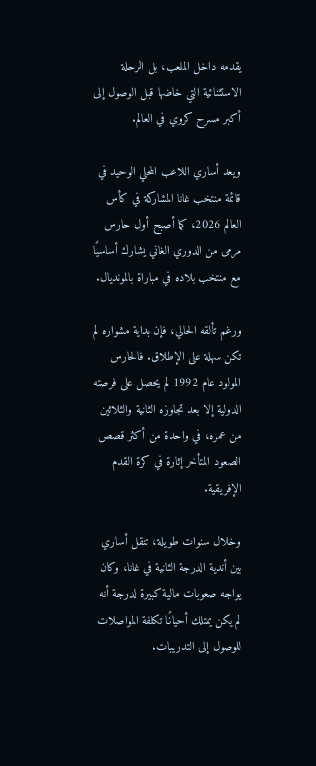يقدمه داخل الملعب، بل الرحلة الاستثنائية التي خاضها قبل الوصول إلى أكبر مسرح كروي في العالم.

ويعد أساري اللاعب المحلي الوحيد في قائمة منتخب غانا المشاركة في كأس العالم 2026، كما أصبح أول حارس مرمى من الدوري الغاني يشارك أساسيًا مع منتخب بلاده في مباراة بالمونديال.

ورغم تألقه الحالي، فإن بداية مشواره لم تكن سهلة على الإطلاق. فالحارس المولود عام 1992 لم يحصل على فرصته الدولية إلا بعد تجاوزه الثانية والثلاثين من عمره، في واحدة من أكثر قصص الصعود المتأخر إثارة في كرة القدم الإفريقية.

وخلال سنوات طويلة، تنقل أساري بين أندية الدرجة الثانية في غانا، وكان يواجه صعوبات مالية كبيرة لدرجة أنه لم يكن يمتلك أحيانًا تكلفة المواصلات للوصول إلى التدريبات.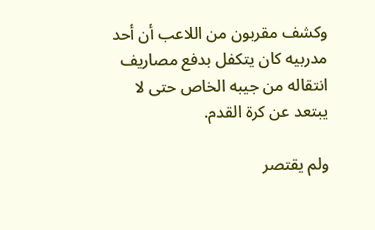وكشف مقربون من اللاعب أن أحد مدربيه كان يتكفل بدفع مصاريف انتقاله من جيبه الخاص حتى لا يبتعد عن كرة القدم.

ولم يقتصر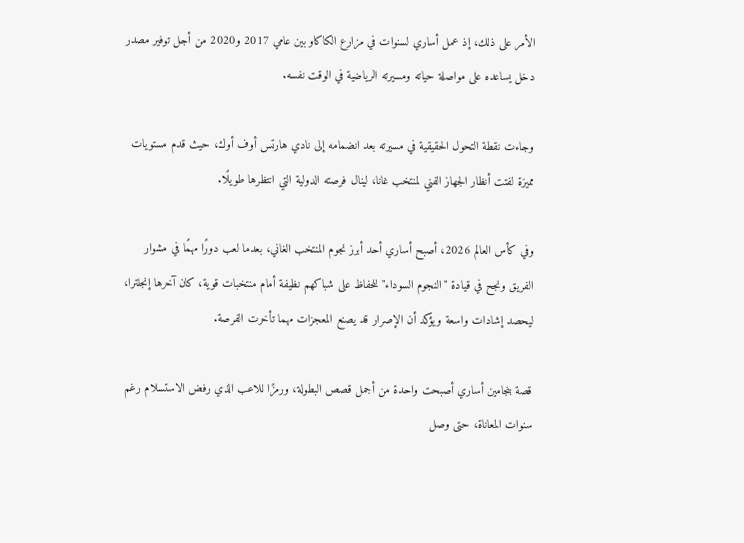الأمر على ذلك، إذ عمل أساري لسنوات في مزارع الكاكاو بين عامي 2017 و2020 من أجل توفير مصدر دخل يساعده على مواصلة حياته ومسيرته الرياضية في الوقت نفسه.

وجاءت نقطة التحول الحقيقية في مسيرته بعد انضمامه إلى نادي هارتس أوف أوك، حيث قدم مستويات مميزة لفتت أنظار الجهاز الفني لمنتخب غانا، لينال فرصته الدولية التي انتظرها طويلًا.

وفي كأس العالم 2026، أصبح أساري أحد أبرز نجوم المنتخب الغاني، بعدما لعب دورًا مهمًا في مشوار الفريق ونجح في قيادة "النجوم السوداء" للحفاظ على شباكهم نظيفة أمام منتخبات قوية، كان آخرها إنجلترا، ليحصد إشادات واسعة ويؤكد أن الإصرار قد يصنع المعجزات مهما تأخرت الفرصة.

قصة بنجامين أساري أصبحت واحدة من أجمل قصص البطولة، ورمزًا للاعب الذي رفض الاستسلام رغم سنوات المعاناة، حتى وصل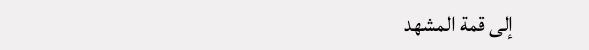إلى قمة المشهد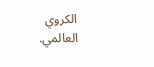الكروي العالمي.